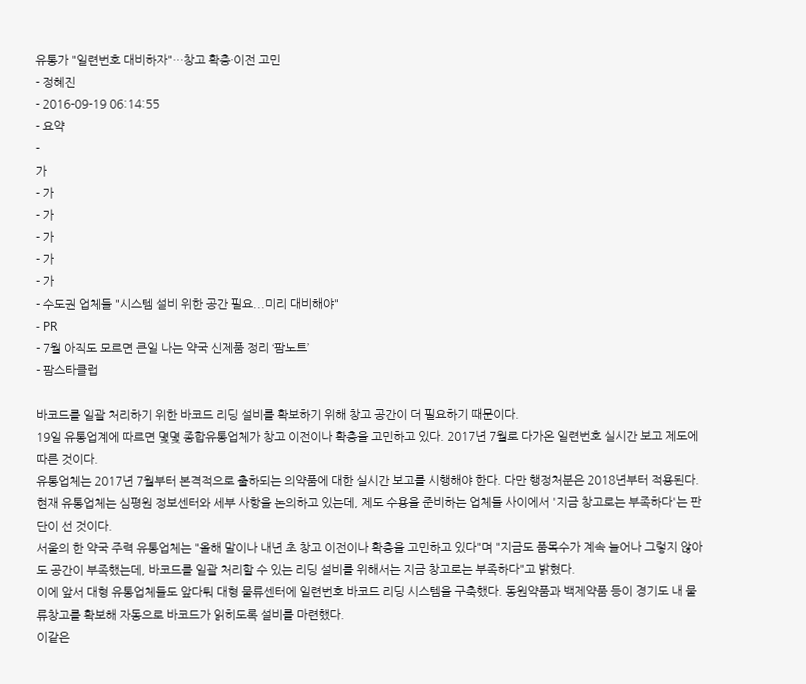유통가 "일련번호 대비하자"…창고 확충·이전 고민
- 정혜진
- 2016-09-19 06:14:55
- 요약
-
가
- 가
- 가
- 가
- 가
- 가
- 수도권 업체들 "시스템 설비 위한 공간 필요...미리 대비해야"
- PR
- 7월 아직도 모르면 큰일 나는 약국 신제품 정리 ‘팜노트’
- 팜스타클럽

바코드를 일괄 처리하기 위한 바코드 리딩 설비를 확보하기 위해 창고 공간이 더 필요하기 때문이다.
19일 유통업계에 따르면 몇몇 종합유통업체가 창고 이전이나 확충을 고민하고 있다. 2017년 7월로 다가온 일련번호 실시간 보고 제도에 따른 것이다.
유통업체는 2017년 7월부터 본격적으로 출하되는 의약품에 대한 실시간 보고를 시행해야 한다. 다만 행정처분은 2018년부터 적용된다.
현재 유통업체는 심평원 정보센터와 세부 사항을 논의하고 있는데, 제도 수용을 준비하는 업체들 사이에서 '지금 창고로는 부족하다'는 판단이 선 것이다.
서울의 한 약국 주력 유통업체는 "올해 말이나 내년 초 창고 이전이나 확충을 고민하고 있다"며 "지금도 품목수가 계속 늘어나 그렇지 않아도 공간이 부족했는데, 바코드를 일괄 처리할 수 있는 리딩 설비를 위해서는 지금 창고로는 부족하다"고 밝혔다.
이에 앞서 대형 유통업체들도 앞다퉈 대형 물류센터에 일련번호 바코드 리딩 시스템을 구축했다. 동원약품과 백제약품 등이 경기도 내 물류창고를 확보해 자동으로 바코드가 읽히도록 설비를 마련했다.
이같은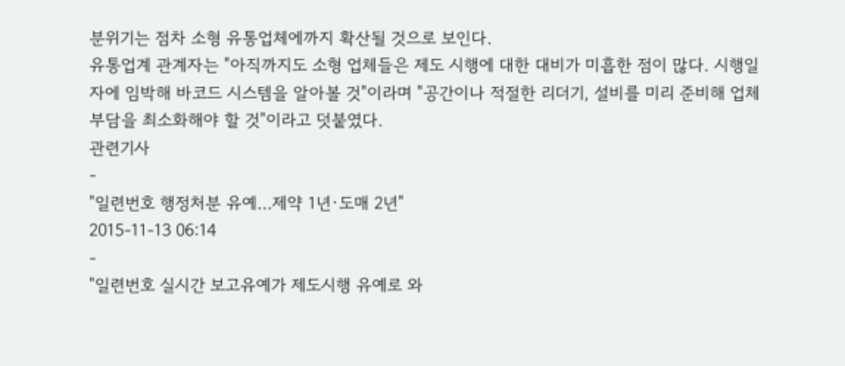분위기는 점차 소형 유통업체에까지 확산될 것으로 보인다.
유통업계 관계자는 "아직까지도 소형 업체들은 제도 시행에 대한 대비가 미흡한 점이 많다. 시행일자에 임박해 바코드 시스템을 알아볼 것"이라며 "공간이나 적절한 리더기, 설비를 미리 준비해 업체 부담을 최소화해야 할 것"이라고 덧붙였다.
관련기사
-
"일련번호 행정처분 유예…제약 1년·도매 2년"
2015-11-13 06:14
-
"일련번호 실시간 보고유예가 제도시행 유예로 와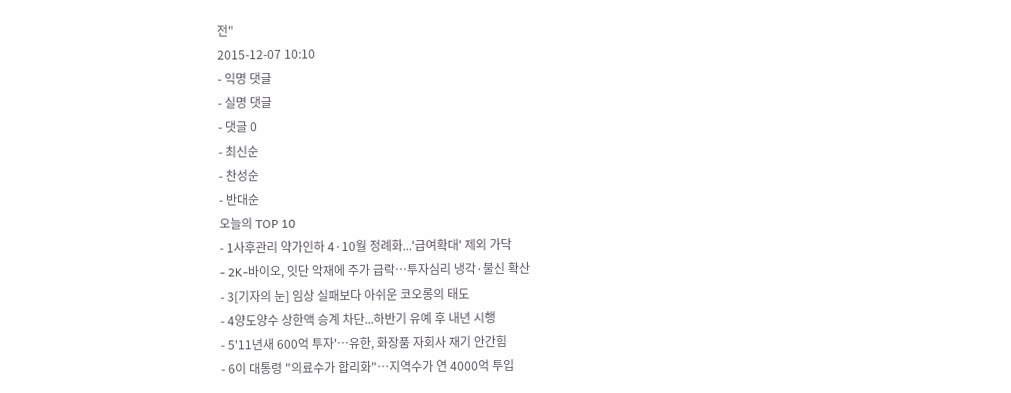전"
2015-12-07 10:10
- 익명 댓글
- 실명 댓글
- 댓글 0
- 최신순
- 찬성순
- 반대순
오늘의 TOP 10
- 1사후관리 약가인하 4·10월 정례화...'급여확대' 제외 가닥
- 2K-바이오, 잇단 악재에 주가 급락…투자심리 냉각·불신 확산
- 3[기자의 눈] 임상 실패보다 아쉬운 코오롱의 태도
- 4양도양수 상한액 승계 차단...하반기 유예 후 내년 시행
- 5'11년새 600억 투자'…유한, 화장품 자회사 재기 안간힘
- 6이 대통령 "의료수가 합리화"…지역수가 연 4000억 투입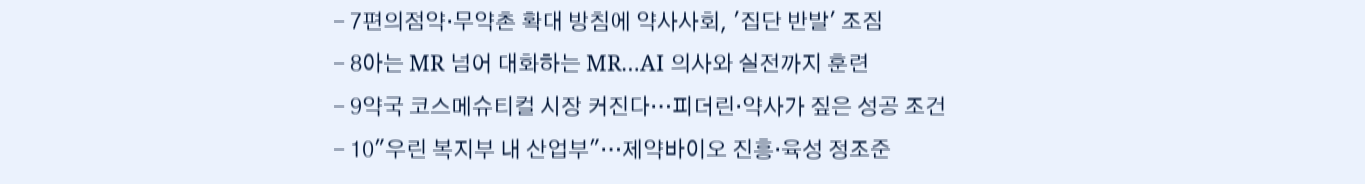- 7편의점약·무약촌 확대 방침에 약사사회, '집단 반발' 조짐
- 8아는 MR 넘어 대화하는 MR…AI 의사와 실전까지 훈련
- 9약국 코스메슈티컬 시장 커진다…피더린·약사가 짚은 성공 조건
- 10"우린 복지부 내 산업부"…제약바이오 진흥·육성 정조준